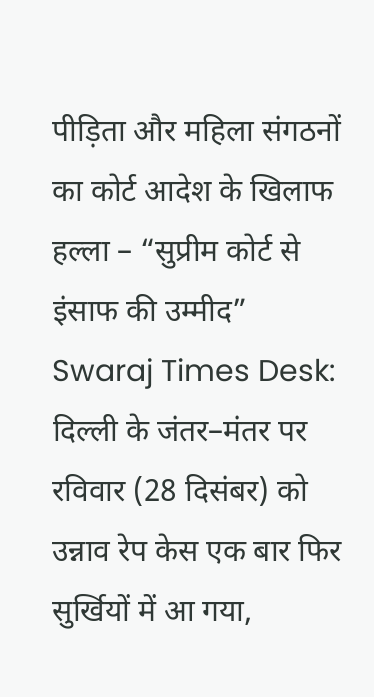पीड़िता और महिला संगठनों का कोर्ट आदेश के खिलाफ हल्ला – “सुप्रीम कोर्ट से इंसाफ की उम्मीद”
Swaraj Times Desk: दिल्ली के जंतर–मंतर पर रविवार (28 दिसंबर) को उन्नाव रेप केस एक बार फिर सुर्खियों में आ गया,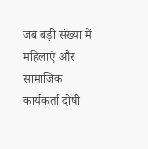जब बड़ी संख्या में महिलाएं और सामाजिक कार्यकर्ता दोषी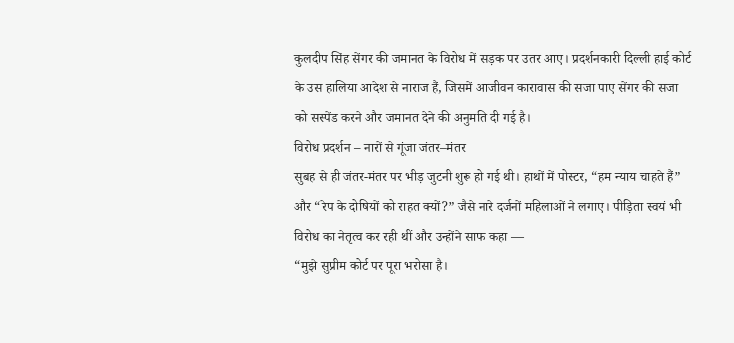कुलदीप सिंह सेंगर की जमानत के विरोध में सड़क पर उतर आए। प्रदर्शनकारी दिल्ली हाई कोर्ट के उस हालिया आदेश से नाराज हैं, जिसमें आजीवन कारावास की सजा पाए सेंगर की सजा को सस्पेंड करने और जमानत देने की अनुमति दी गई है।
विरोध प्रदर्शन – नारों से गूंजा जंतर–मंतर
सुबह से ही जंतर-मंतर पर भीड़ जुटनी शुरू हो गई थी। हाथों में पोस्टर, “हम न्याय चाहते हैं” और “रेप के दोषियों को राहत क्यों?” जैसे नारे दर्जनों महिलाओं ने लगाए। पीड़िता स्वयं भी विरोध का नेतृत्व कर रही थीं और उन्होंने साफ कहा —
“मुझे सुप्रीम कोर्ट पर पूरा भरोसा है।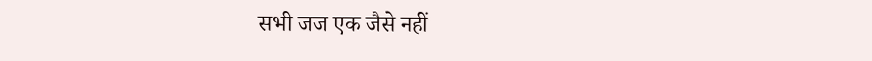सभी जज एक जैसे नहीं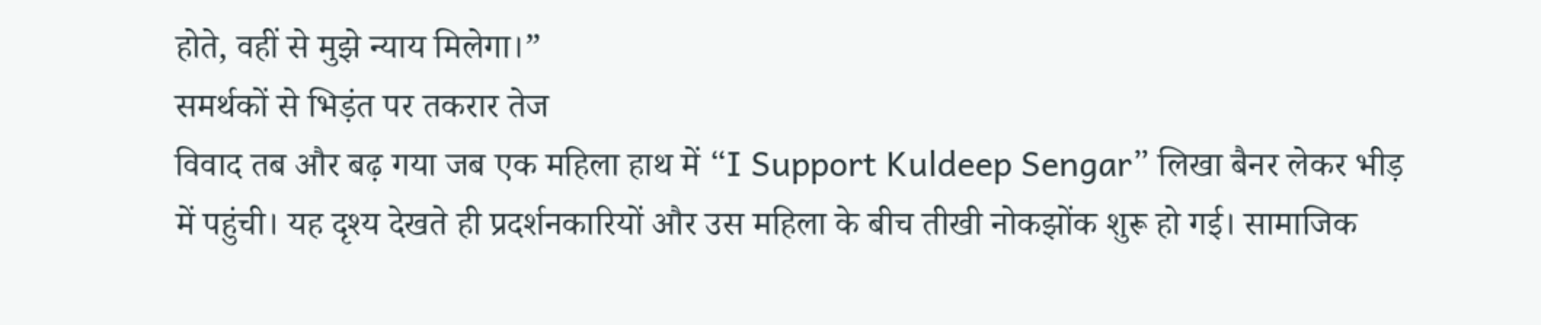होते, वहीं से मुझे न्याय मिलेगा।”
समर्थकों से भिड़ंत पर तकरार तेज
विवाद तब और बढ़ गया जब एक महिला हाथ में “I Support Kuldeep Sengar” लिखा बैनर लेकर भीड़ में पहुंची। यह दृश्य देखते ही प्रदर्शनकारियों और उस महिला के बीच तीखी नोकझोंक शुरू हो गई। सामाजिक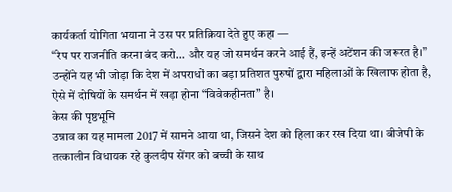कार्यकर्ता योगिता भयाना ने उस पर प्रतिक्रिया देते हुए कहा —
“रेप पर राजनीति करना बंद करो… और यह जो समर्थन करने आई हैं, इन्हें अटेंशन की जरूरत है।”
उन्होंने यह भी जोड़ा कि देश में अपराधों का बड़ा प्रतिशत पुरुषों द्वारा महिलाओं के खिलाफ होता है, ऐसे में दोषियों के समर्थन में खड़ा होना “विवेकहीनता” है।
केस की पृष्ठभूमि
उन्नाव का यह मामला 2017 में सामने आया था, जिसने देश को हिला कर रख दिया था। बीजेपी के तत्कालीन विधायक रहे कुलदीप सेंगर को बच्ची के साथ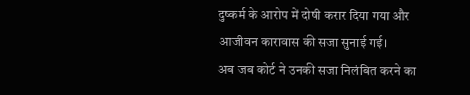दुष्कर्म के आरोप में दोषी करार दिया गया और आजीवन कारावास की सजा सुनाई गई।
अब जब कोर्ट ने उनकी सजा निलंबित करने का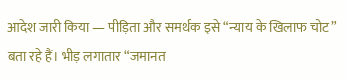आदेश जारी किया — पीड़िता और समर्थक इसे “न्याय के खिलाफ चोट” बता रहे हैं। भीड़ लगातार “जमानत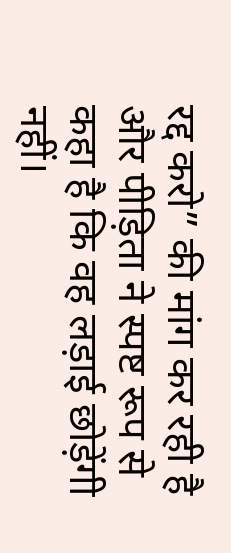रद्द करो” की मांग कर रही है और पीड़िता ने स्पष्ट रूप से कहा है कि वह लड़ाई छोड़ेंगी नहीं।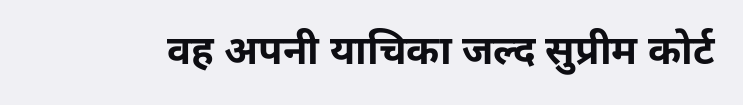वह अपनी याचिका जल्द सुप्रीम कोर्ट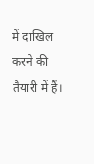में दाखिल करने की तैयारी में हैं।